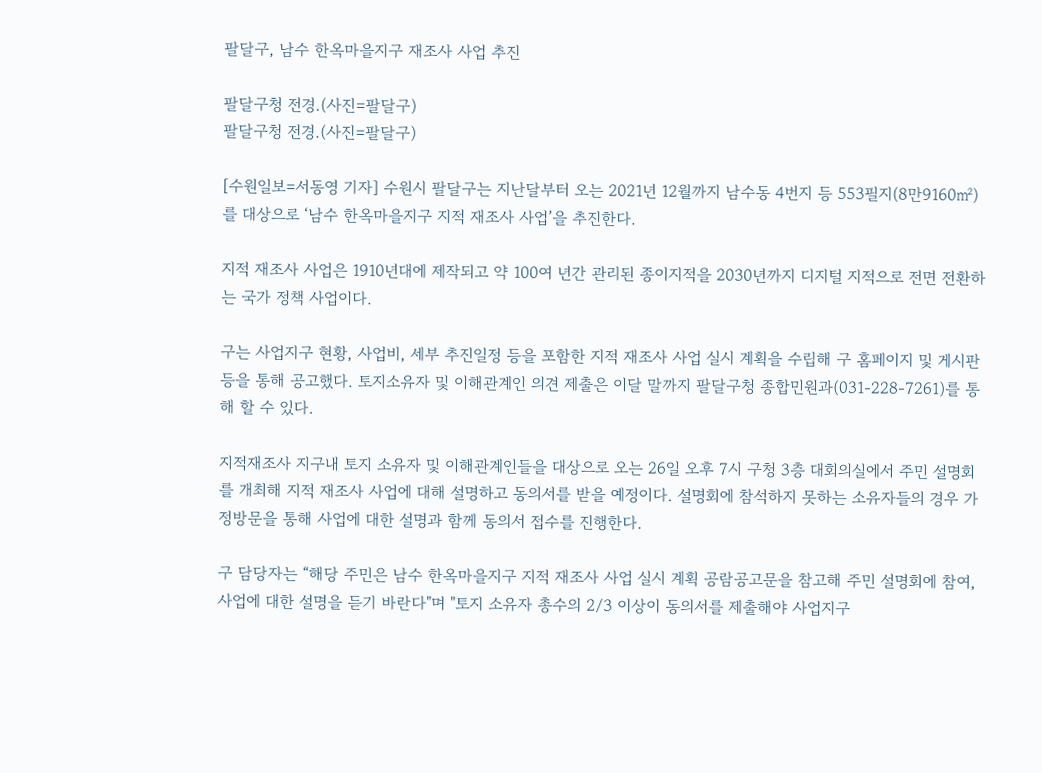팔달구, 남수 한옥마을지구 재조사 사업 추진

팔달구청 전경.(사진=팔달구)
팔달구청 전경.(사진=팔달구)

[수원일보=서동영 기자] 수원시 팔달구는 지난달부터 오는 2021년 12월까지 남수동 4번지 등 553필지(8만9160㎡)를 대상으로 ‘남수 한옥마을지구 지적 재조사 사업’을 추진한다.

지적 재조사 사업은 1910년대에 제작되고 약 100여 년간 관리된 종이지적을 2030년까지 디지털 지적으로 전면 전환하는 국가 정책 사업이다.

구는 사업지구 현황, 사업비, 세부 추진일정 등을 포함한 지적 재조사 사업 실시 계획을 수립해 구 홈페이지 및 게시판 등을 통해 공고했다. 토지소유자 및 이해관계인 의견 제출은 이달 말까지 팔달구청 종합민원과(031-228-7261)를 통해 할 수 있다.

지적재조사 지구내 토지 소유자 및 이해관계인들을 대상으로 오는 26일 오후 7시 구청 3층 대회의실에서 주민 설명회를 개최해 지적 재조사 사업에 대해 설명하고 동의서를 받을 예정이다. 설명회에 참석하지 못하는 소유자들의 경우 가정방문을 통해 사업에 대한 설명과 함께 동의서 접수를 진행한다.

구 담당자는 “해당 주민은 남수 한옥마을지구 지적 재조사 사업 실시 계획 공람공고문을 참고해 주민 설명회에 참여, 사업에 대한 설명을 듣기 바란다"며 "토지 소유자 총수의 2/3 이상이 동의서를 제출해야 사업지구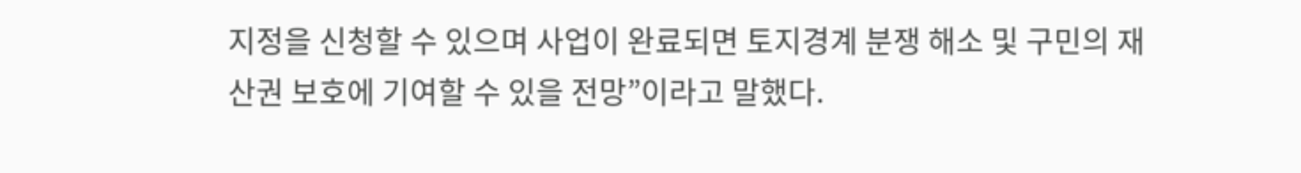지정을 신청할 수 있으며 사업이 완료되면 토지경계 분쟁 해소 및 구민의 재산권 보호에 기여할 수 있을 전망”이라고 말했다.